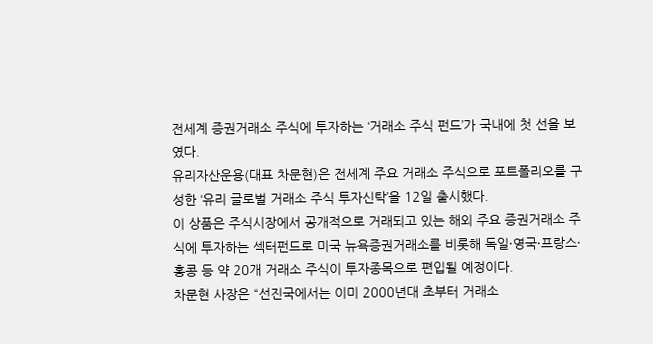전세계 증권거래소 주식에 투자하는 ‘거래소 주식 펀드’가 국내에 첫 선을 보였다.
유리자산운용(대표 차문현)은 전세계 주요 거래소 주식으로 포트폴리오를 구성한 ‘유리 글로벌 거래소 주식 투자신탁’을 12일 출시했다.
이 상품은 주식시장에서 공개적으로 거래되고 있는 해외 주요 증권거래소 주식에 투자하는 섹터펀드로 미국 뉴욕증권거래소를 비롯해 독일·영국·프랑스·홍콩 등 약 20개 거래소 주식이 투자종목으로 편입될 예정이다.
차문현 사장은 “선진국에서는 이미 2000년대 초부터 거래소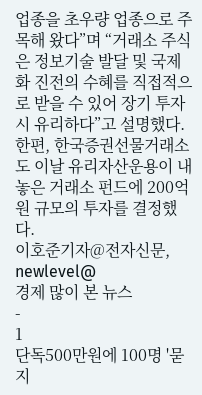업종을 초우량 업종으로 주목해 왔다”며 “거래소 주식은 정보기술 발달 및 국제화 진전의 수혜를 직접적으로 받을 수 있어 장기 투자시 유리하다”고 설명했다.
한편, 한국증권선물거래소도 이날 유리자산운용이 내놓은 거래소 펀드에 200억원 규모의 투자를 결정했다.
이호준기자@전자신문, newlevel@
경제 많이 본 뉴스
-
1
단독500만원에 100명 '묻지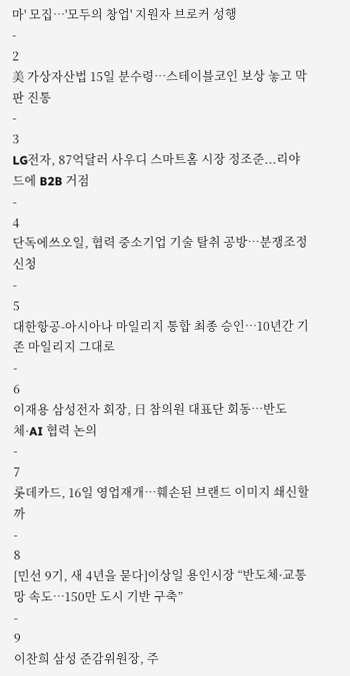마' 모집…'모두의 창업' 지원자 브로커 성행
-
2
美 가상자산법 15일 분수령…스테이블코인 보상 놓고 막판 진통
-
3
LG전자, 87억달러 사우디 스마트홈 시장 정조준...리야드에 B2B 거점
-
4
단독에쓰오일, 협력 중소기업 기술 탈취 공방…분쟁조정 신청
-
5
대한항공-아시아나 마일리지 통합 최종 승인…10년간 기존 마일리지 그대로
-
6
이재용 삼성전자 회장, 日 참의원 대표단 회동…반도체·AI 협력 논의
-
7
롯데카드, 16일 영업재개…훼손된 브랜드 이미지 쇄신할까
-
8
[민선 9기, 새 4년을 묻다]이상일 용인시장 “반도체·교통망 속도…150만 도시 기반 구축”
-
9
이찬희 삼성 준감위원장, 주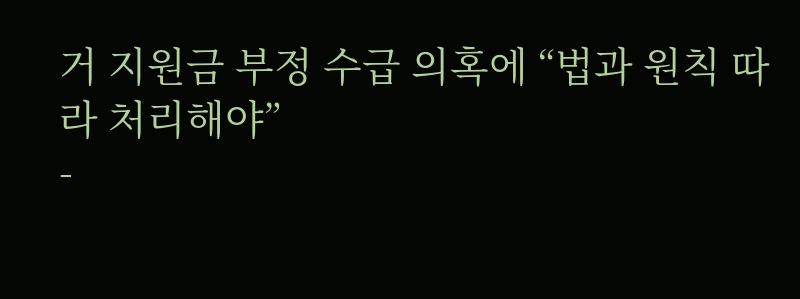거 지원금 부정 수급 의혹에 “법과 원칙 따라 처리해야”
-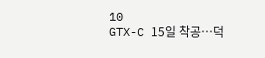10
GTX-C 15일 착공…덕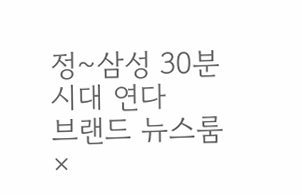정~삼성 30분 시대 연다
브랜드 뉴스룸
×